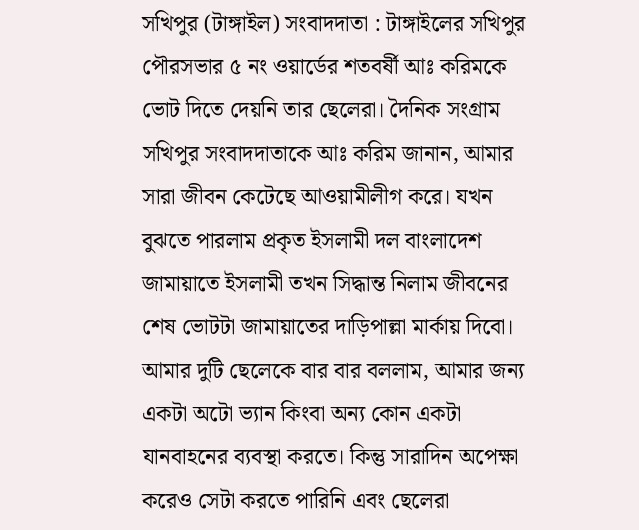সখিপুর (টাঙ্গাইল) সংবাদদাতা : টাঙ্গাইলের সখিপুর পৌরসভার ৫ নং ওয়ার্ডের শতবর্ষী আঃ করিমকে ভোট দিতে দেয়নি তার ছেলেরা। দৈনিক সংগ্রাম সখিপুর সংবাদদাতাকে আঃ করিম জানান, আমার সারা জীবন কেটেছে আওয়ামীলীগ করে। যখন বুঝতে পারলাম প্রকৃত ইসলামী দল বাংলাদেশ জামায়াতে ইসলামী তখন সিদ্ধান্ত নিলাম জীবনের শেষ ভোটটা জামায়াতের দাড়িপাল্লা মার্কায় দিবো। আমার দুটি ছেলেকে বার বার বললাম, আমার জন্য একটা অটো ভ্যান কিংবা অন্য কোন একটা যানবাহনের ব্যবস্থা করতে। কিন্তু সারাদিন অপেক্ষা করেও সেটা করতে পারিনি এবং ছেলেরা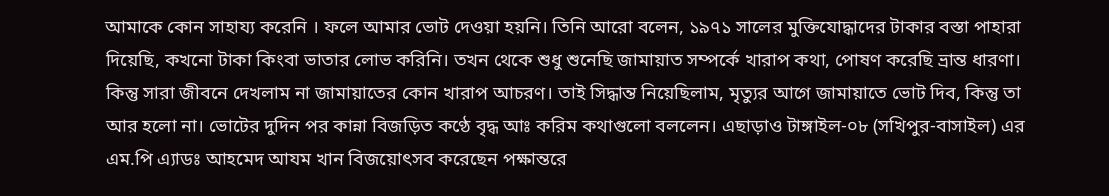আমাকে কোন সাহায্য করেনি । ফলে আমার ভোট দেওয়া হয়নি। তিনি আরো বলেন, ১৯৭১ সালের মুক্তিযোদ্ধাদের টাকার বস্তা পাহারা দিয়েছি, কখনো টাকা কিংবা ভাতার লোভ করিনি। তখন থেকে শুধু শুনেছি জামায়াত সম্পর্কে খারাপ কথা, পোষণ করেছি ভ্রান্ত ধারণা। কিন্তু সারা জীবনে দেখলাম না জামায়াতের কোন খারাপ আচরণ। তাই সিদ্ধান্ত নিয়েছিলাম, মৃত্যুর আগে জামায়াতে ভোট দিব, কিন্তু তা আর হলো না। ভোটের দুদিন পর কান্না বিজড়িত কণ্ঠে বৃদ্ধ আঃ করিম কথাগুলো বললেন। এছাড়াও টাঙ্গাইল-০৮ (সখিপুর-বাসাইল) এর এম.পি এ্যাডঃ আহমেদ আযম খান বিজয়োৎসব করেছেন পক্ষান্তরে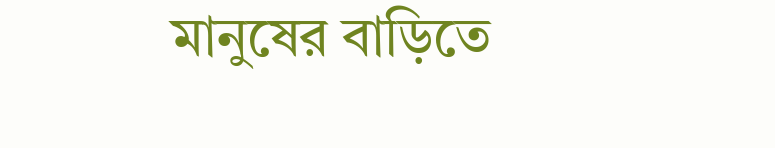মানুষের বাড়িতে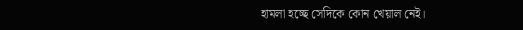হামলা হচ্ছে সেদিকে কোন খেয়াল নেই।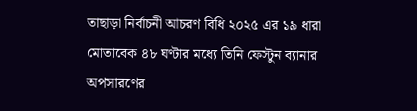তাছাড়া নির্বাচনী আচরণ বিধি ২০২৫ এর ১৯ ধারা মোতাবেক ৪৮ ঘণ্টার মধ্যে তিনি ফেস্টুন ব্যানার অপসারণের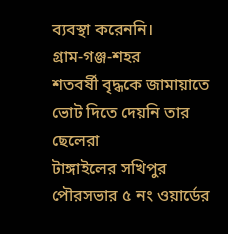ব্যবস্থা করেননি।
গ্রাম-গঞ্জ-শহর
শতবর্ষী বৃদ্ধকে জামায়াতে ভোট দিতে দেয়নি তার ছেলেরা
টাঙ্গাইলের সখিপুর পৌরসভার ৫ নং ওয়ার্ডের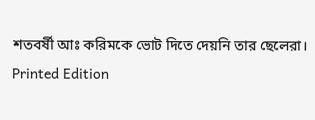শতবর্ষী আঃ করিমকে ভোট দিতে দেয়নি তার ছেলেরা।
Printed Edition